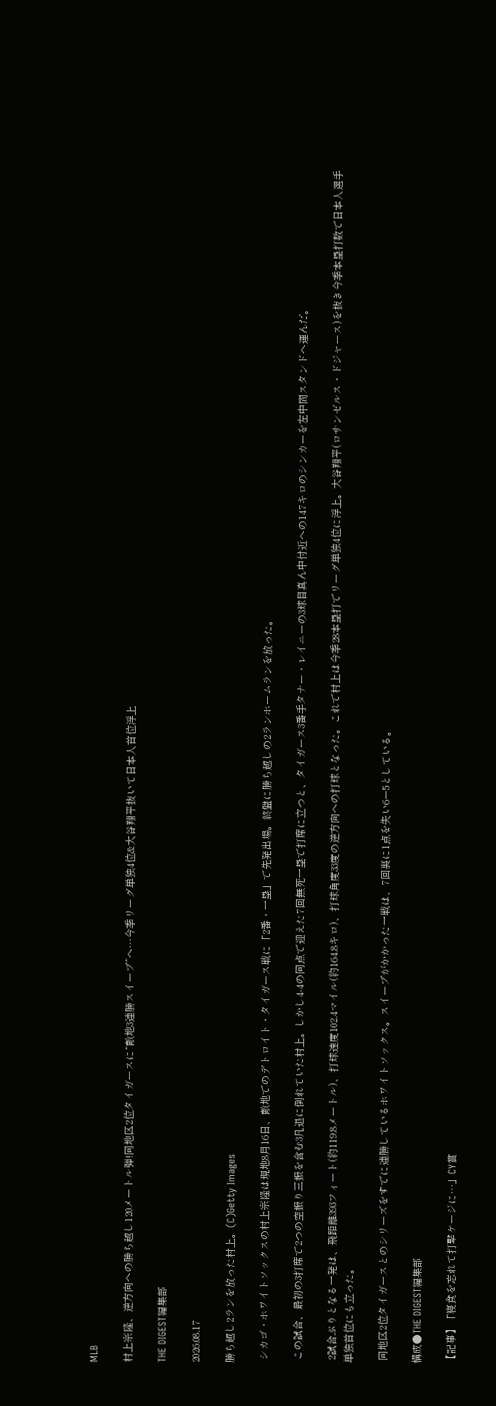MLB

村上宗隆、逆方向への勝ち越し120メートル弾!同地区2位タイガースに“敵地3連勝スイープ”へ…今季リーグ単独4位&大谷翔平抜いて日本人首位浮上

THE DIGEST編集部

2026.08.17

勝ち越し2ランを放った村上。(C)Getty Images

 シカゴ・ホワイトソックスの村上宗隆は現地8月16日、敵地でのデトロイト・タイガース戦に「2番・一塁」で先発出場。終盤に勝ち越しの2ランホームランを放った。

 この試合、最初の3打席で2つの空振り三振を含む3凡退に倒れていた村上。しかし4-4の同点で迎えた7回無死一塁で打席に立つと、タイガース3番手タナー・レイニーの3球目真ん中付近への147キロのシンカーを左中間スタンドへ運んだ。

 2試合ぶりとなる一発は、飛距離393フィート(約119.8メートル)、打球速度102.4マイル(約164.8キロ)、打球角度33度の逆方向への打球となった。これで村上は今季28本塁打でリーグ単独4位に浮上。大谷翔平(ロサンゼルス・ドジャース)を抜き今季本塁打数で日本人選手単独首位にも立った。

 同地区2位タイガースとのシリーズをすでに連勝しているホワイトソックス。スイープがかかった一戦は、7回裏に1点を失い6ー5としている。

構成●THE DIGEST編集部

【記事】「寝食を忘れて打撃ケージに…」CY賞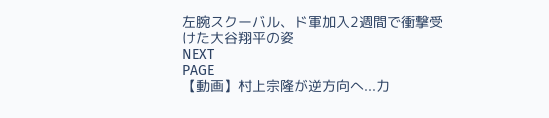左腕スクーバル、ド軍加入2週間で衝撃受けた大谷翔平の姿
NEXT
PAGE
【動画】村上宗隆が逆方向へ...力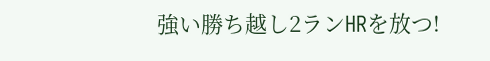強い勝ち越し2ランHRを放つ!